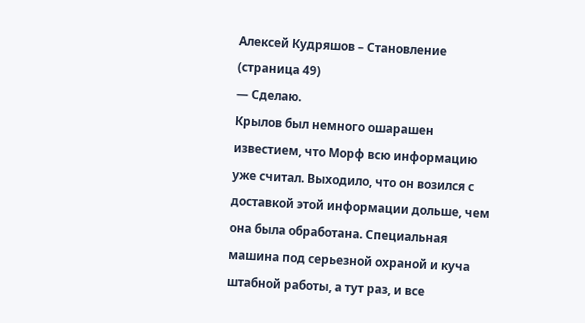Алексей Кудряшов – Становление (страница 49)
— Сделаю.
Крылов был немного ошарашен известием, что Морф всю информацию уже считал. Выходило, что он возился с доставкой этой информации дольше, чем она была обработана. Специальная машина под серьезной охраной и куча штабной работы, а тут раз, и все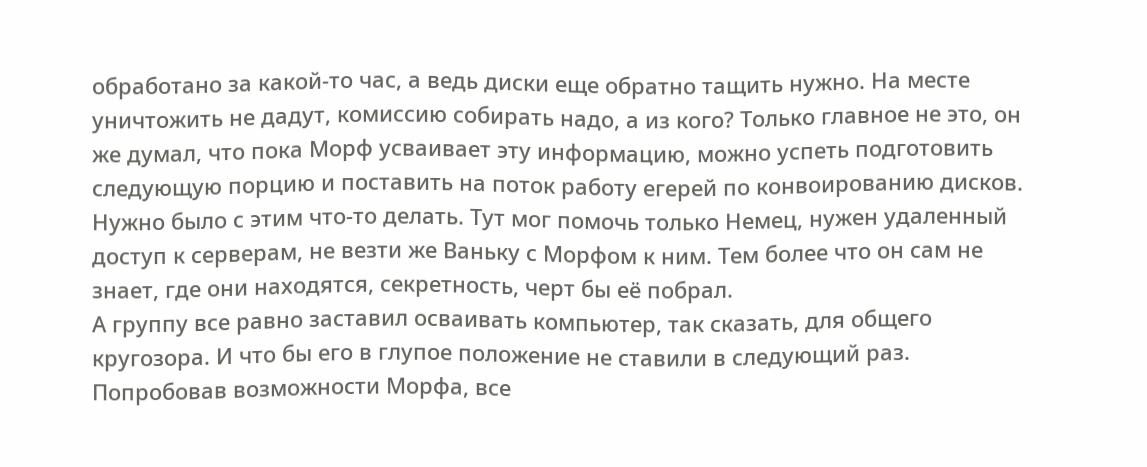обработано за какой-то час, а ведь диски еще обратно тащить нужно. На месте уничтожить не дадут, комиссию собирать надо, а из кого? Только главное не это, он же думал, что пока Морф усваивает эту информацию, можно успеть подготовить следующую порцию и поставить на поток работу егерей по конвоированию дисков. Нужно было с этим что-то делать. Тут мог помочь только Немец, нужен удаленный доступ к серверам, не везти же Ваньку с Морфом к ним. Тем более что он сам не знает, где они находятся, секретность, черт бы её побрал.
А группу все равно заставил осваивать компьютер, так сказать, для общего кругозора. И что бы его в глупое положение не ставили в следующий раз. Попробовав возможности Морфа, все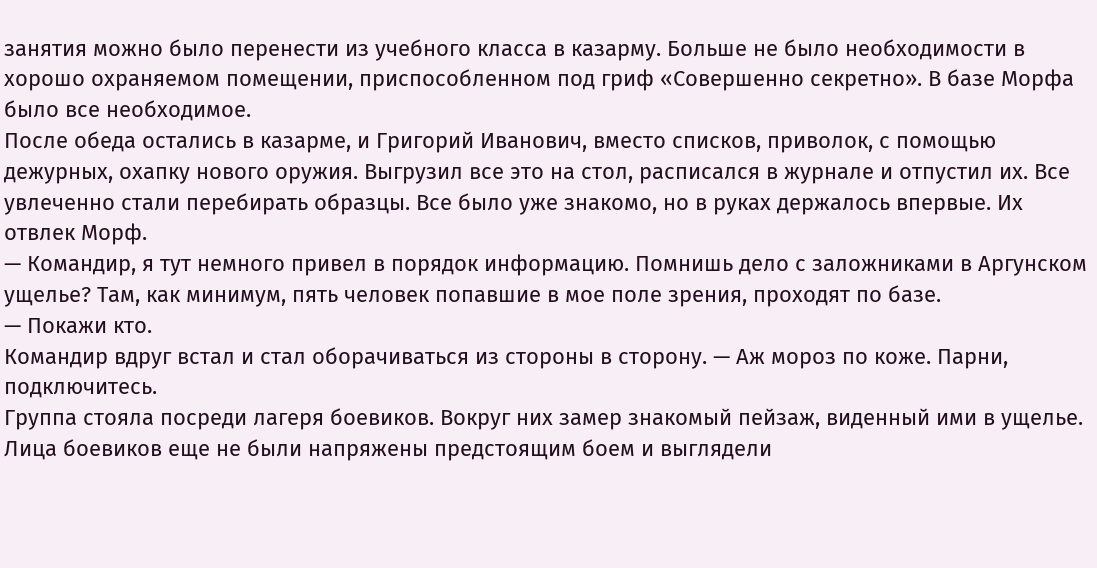занятия можно было перенести из учебного класса в казарму. Больше не было необходимости в хорошо охраняемом помещении, приспособленном под гриф «Совершенно секретно». В базе Морфа было все необходимое.
После обеда остались в казарме, и Григорий Иванович, вместо списков, приволок, с помощью дежурных, охапку нового оружия. Выгрузил все это на стол, расписался в журнале и отпустил их. Все увлеченно стали перебирать образцы. Все было уже знакомо, но в руках держалось впервые. Их отвлек Морф.
— Командир, я тут немного привел в порядок информацию. Помнишь дело с заложниками в Аргунском ущелье? Там, как минимум, пять человек попавшие в мое поле зрения, проходят по базе.
— Покажи кто.
Командир вдруг встал и стал оборачиваться из стороны в сторону. — Аж мороз по коже. Парни, подключитесь.
Группа стояла посреди лагеря боевиков. Вокруг них замер знакомый пейзаж, виденный ими в ущелье. Лица боевиков еще не были напряжены предстоящим боем и выглядели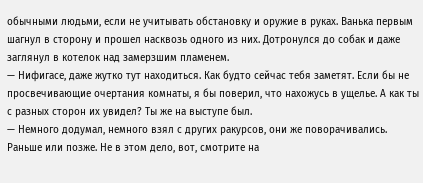обычными людьми, если не учитывать обстановку и оружие в руках. Ванька первым шагнул в сторону и прошел насквозь одного из них. Дотронулся до собак и даже заглянул в котелок над замерзшим пламенем.
— Нифигасе, даже жутко тут находиться. Как будто сейчас тебя заметят. Если бы не просвечивающие очертания комнаты, я бы поверил, что нахожусь в ущелье. А как ты с разных сторон их увидел? Ты же на выступе был.
— Немного додумал, немного взял с других ракурсов, они же поворачивались. Раньше или позже. Не в этом дело, вот, смотрите на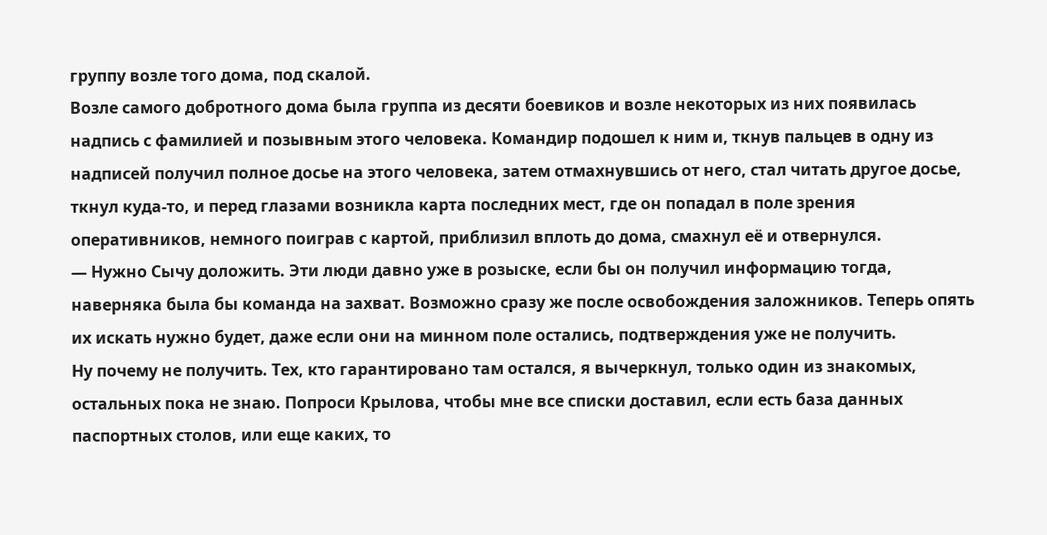группу возле того дома, под скалой.
Возле самого добротного дома была группа из десяти боевиков и возле некоторых из них появилась надпись с фамилией и позывным этого человека. Командир подошел к ним и, ткнув пальцев в одну из надписей получил полное досье на этого человека, затем отмахнувшись от него, стал читать другое досье, ткнул куда-то, и перед глазами возникла карта последних мест, где он попадал в поле зрения оперативников, немного поиграв с картой, приблизил вплоть до дома, смахнул её и отвернулся.
— Нужно Сычу доложить. Эти люди давно уже в розыске, если бы он получил информацию тогда, наверняка была бы команда на захват. Возможно сразу же после освобождения заложников. Теперь опять их искать нужно будет, даже если они на минном поле остались, подтверждения уже не получить.
Ну почему не получить. Тех, кто гарантировано там остался, я вычеркнул, только один из знакомых, остальных пока не знаю. Попроси Крылова, чтобы мне все списки доставил, если есть база данных паспортных столов, или еще каких, то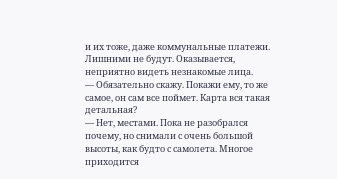и их тоже, даже коммунальные платежи. Лишними не будут. Оказывается, неприятно видеть незнакомые лица.
— Обязательно скажу. Покажи ему, то же самое, он сам все поймет. Карта вся такая детальная?
— Нет, местами. Пока не разобрался почему, но снимали с очень большой высоты, как будто с самолета. Многое приходится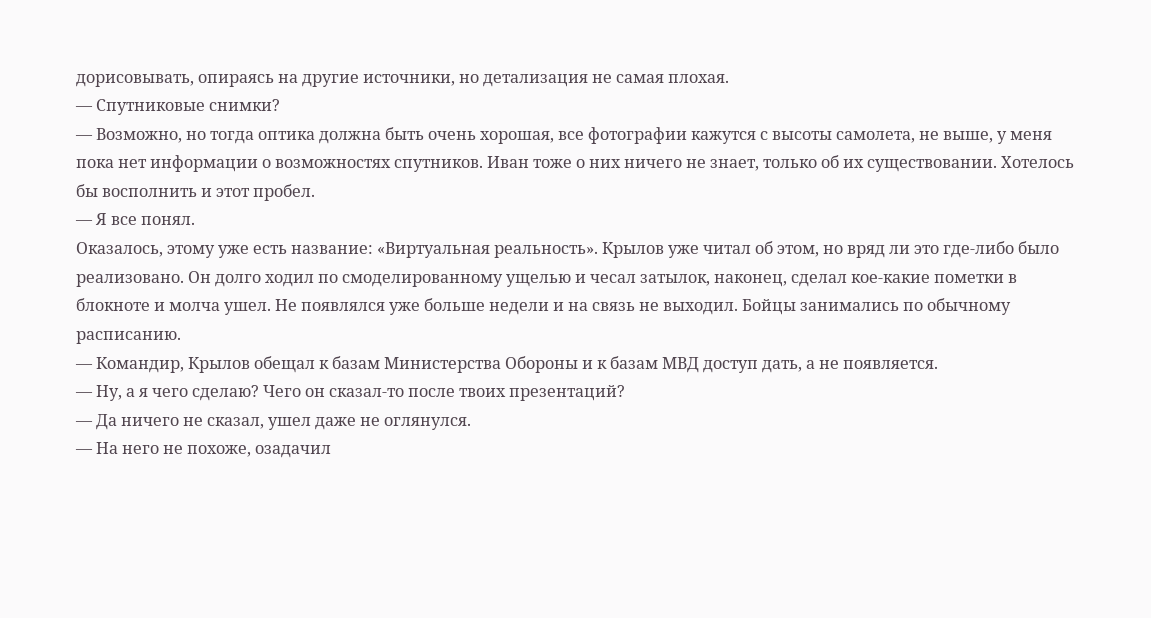дорисовывать, опираясь на другие источники, но детализация не самая плохая.
— Спутниковые снимки?
— Возможно, но тогда оптика должна быть очень хорошая, все фотографии кажутся с высоты самолета, не выше, у меня пока нет информации о возможностях спутников. Иван тоже о них ничего не знает, только об их существовании. Хотелось бы восполнить и этот пробел.
— Я все понял.
Оказалось, этому уже есть название: «Виртуальная реальность». Крылов уже читал об этом, но вряд ли это где-либо было реализовано. Он долго ходил по смоделированному ущелью и чесал затылок, наконец, сделал кое-какие пометки в блокноте и молча ушел. Не появлялся уже больше недели и на связь не выходил. Бойцы занимались по обычному расписанию.
— Командир, Крылов обещал к базам Министерства Обороны и к базам МВД доступ дать, а не появляется.
— Ну, а я чего сделаю? Чего он сказал-то после твоих презентаций?
— Да ничего не сказал, ушел даже не оглянулся.
— На него не похоже, озадачил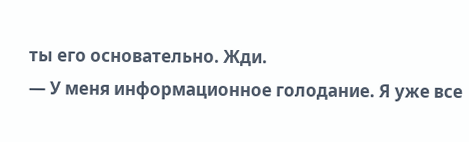ты его основательно. Жди.
— У меня информационное голодание. Я уже все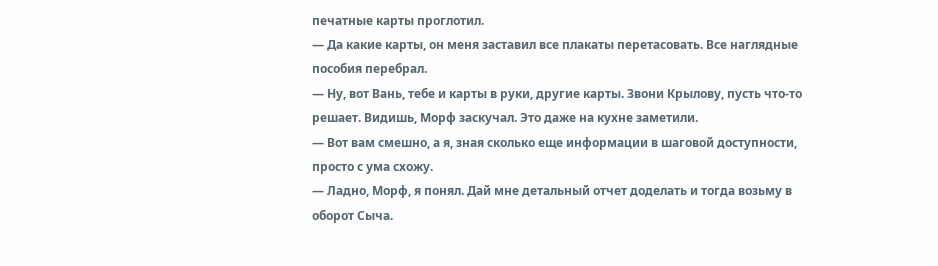печатные карты проглотил.
— Да какие карты, он меня заставил все плакаты перетасовать. Все наглядные пособия перебрал.
— Ну, вот Вань, тебе и карты в руки, другие карты. Звони Крылову, пусть что-то решает. Видишь, Морф заскучал. Это даже на кухне заметили.
— Вот вам смешно, а я, зная сколько еще информации в шаговой доступности, просто с ума схожу.
— Ладно, Морф, я понял. Дай мне детальный отчет доделать и тогда возьму в оборот Сыча.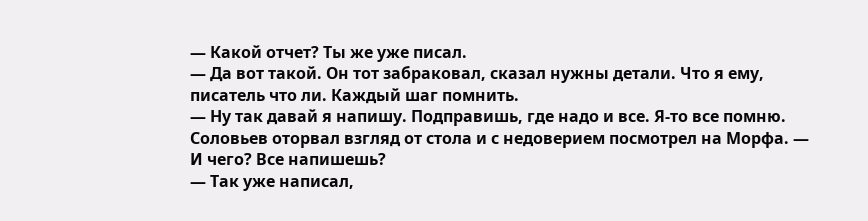— Какой отчет? Ты же уже писал.
— Да вот такой. Он тот забраковал, сказал нужны детали. Что я ему, писатель что ли. Каждый шаг помнить.
— Ну так давай я напишу. Подправишь, где надо и все. Я-то все помню.
Соловьев оторвал взгляд от стола и с недоверием посмотрел на Морфа. — И чего? Все напишешь?
— Так уже написал,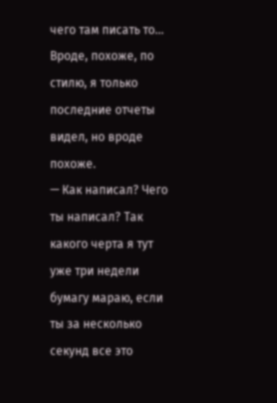чего там писать то… Вроде, похоже, по стилю, я только последние отчеты видел, но вроде похоже.
— Как написал? Чего ты написал? Так какого черта я тут уже три недели бумагу мараю, если ты за несколько секунд все это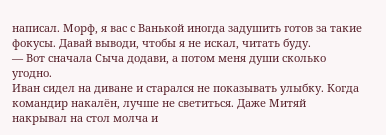написал. Морф, я вас с Ванькой иногда задушить готов за такие фокусы. Давай выводи, чтобы я не искал, читать буду.
— Вот сначала Сыча додави, а потом меня души сколько угодно.
Иван сидел на диване и старался не показывать улыбку. Когда командир накалён, лучше не светиться. Даже Митяй накрывал на стол молча и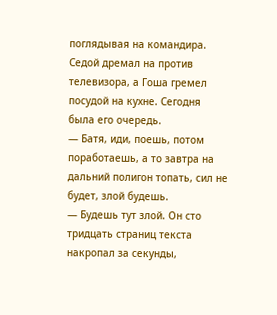поглядывая на командира. Седой дремал на против телевизора, а Гоша гремел посудой на кухне. Сегодня была его очередь.
— Батя, иди, поешь, потом поработаешь, а то завтра на дальний полигон топать, сил не будет, злой будешь.
— Будешь тут злой. Он сто тридцать страниц текста накропал за секунды,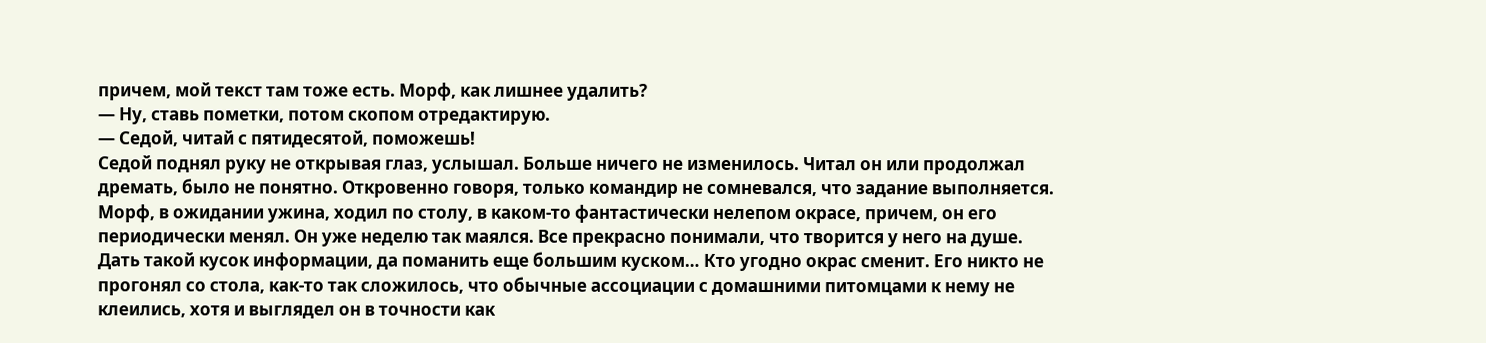причем, мой текст там тоже есть. Морф, как лишнее удалить?
— Ну, ставь пометки, потом скопом отредактирую.
— Седой, читай с пятидесятой, поможешь!
Седой поднял руку не открывая глаз, услышал. Больше ничего не изменилось. Читал он или продолжал дремать, было не понятно. Откровенно говоря, только командир не сомневался, что задание выполняется.
Морф, в ожидании ужина, ходил по столу, в каком-то фантастически нелепом окрасе, причем, он его периодически менял. Он уже неделю так маялся. Все прекрасно понимали, что творится у него на душе. Дать такой кусок информации, да поманить еще большим куском… Кто угодно окрас сменит. Его никто не прогонял со стола, как-то так сложилось, что обычные ассоциации с домашними питомцами к нему не клеились, хотя и выглядел он в точности как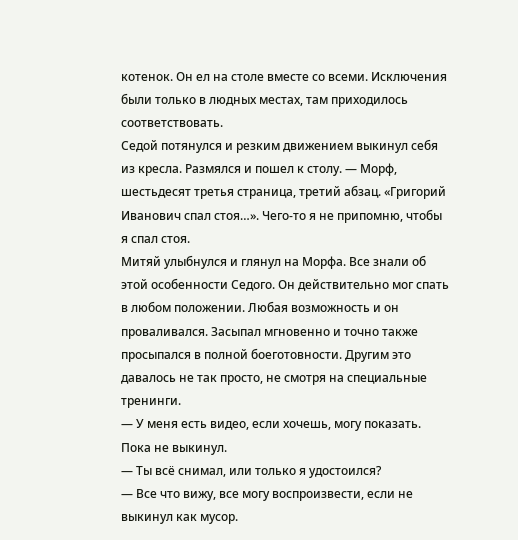котенок. Он ел на столе вместе со всеми. Исключения были только в людных местах, там приходилось соответствовать.
Седой потянулся и резким движением выкинул себя из кресла. Размялся и пошел к столу. — Морф, шестьдесят третья страница, третий абзац. «Григорий Иванович спал стоя…». Чего-то я не припомню, чтобы я спал стоя.
Митяй улыбнулся и глянул на Морфа. Все знали об этой особенности Седого. Он действительно мог спать в любом положении. Любая возможность и он проваливался. Засыпал мгновенно и точно также просыпался в полной боеготовности. Другим это давалось не так просто, не смотря на специальные тренинги.
— У меня есть видео, если хочешь, могу показать. Пока не выкинул.
— Ты всё снимал, или только я удостоился?
— Все что вижу, все могу воспроизвести, если не выкинул как мусор.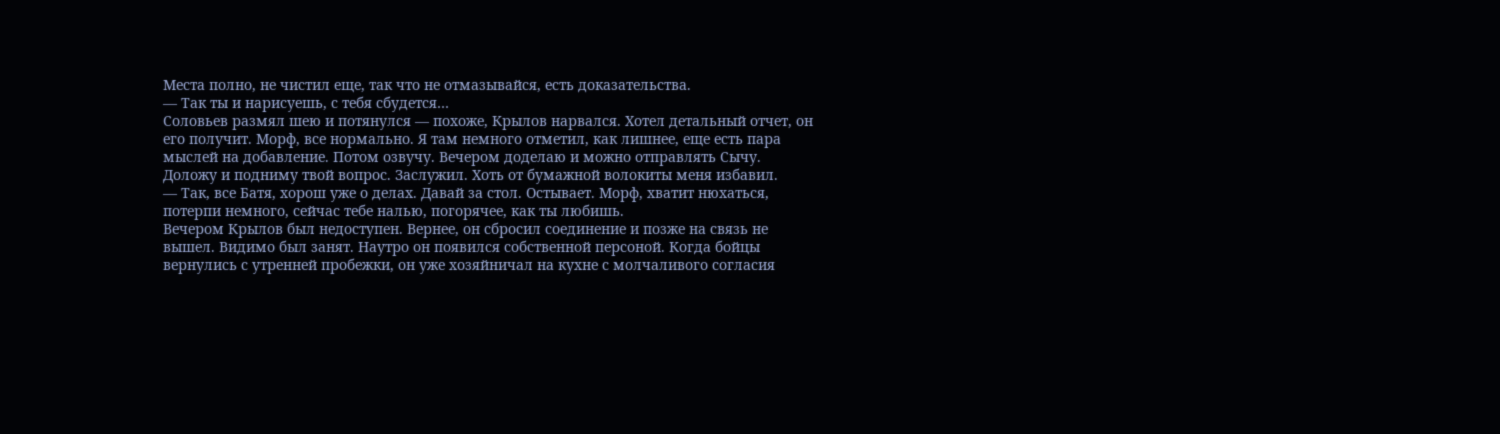Места полно, не чистил еще, так что не отмазывайся, есть доказательства.
— Так ты и нарисуешь, с тебя сбудется…
Соловьев размял шею и потянулся — похоже, Крылов нарвался. Хотел детальный отчет, он его получит. Морф, все нормально. Я там немного отметил, как лишнее, еще есть пара мыслей на добавление. Потом озвучу. Вечером доделаю и можно отправлять Сычу. Доложу и подниму твой вопрос. Заслужил. Хоть от бумажной волокиты меня избавил.
— Так, все Батя, хорош уже о делах. Давай за стол. Остывает. Морф, хватит нюхаться, потерпи немного, сейчас тебе налью, погорячее, как ты любишь.
Вечером Крылов был недоступен. Вернее, он сбросил соединение и позже на связь не вышел. Видимо был занят. Наутро он появился собственной персоной. Когда бойцы вернулись с утренней пробежки, он уже хозяйничал на кухне с молчаливого согласия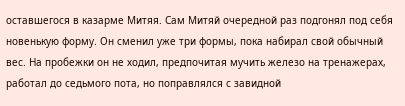оставшегося в казарме Митяя. Сам Митяй очередной раз подгонял под себя новенькую форму. Он сменил уже три формы, пока набирал свой обычный вес. На пробежки он не ходил, предпочитая мучить железо на тренажерах, работал до седьмого пота, но поправлялся с завидной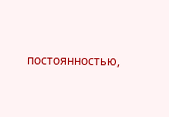постоянностью,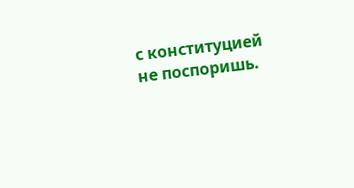с конституцией не поспоришь.